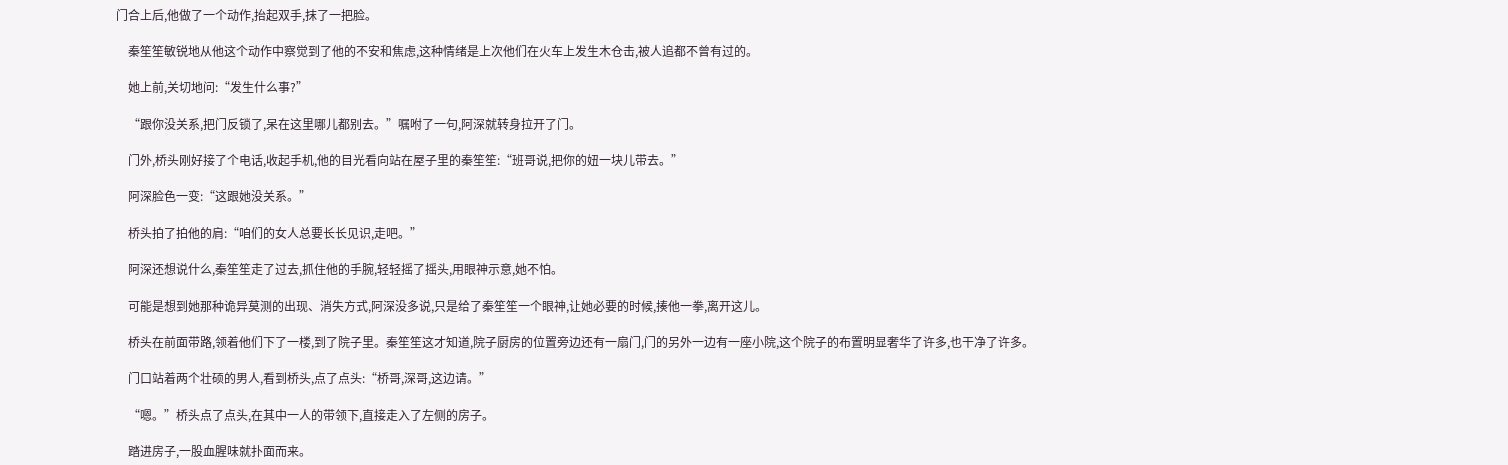门合上后,他做了一个动作,抬起双手,抹了一把脸。

    秦笙笙敏锐地从他这个动作中察觉到了他的不安和焦虑,这种情绪是上次他们在火车上发生木仓击,被人追都不曾有过的。

    她上前,关切地问:“发生什么事?”

    “跟你没关系,把门反锁了,呆在这里哪儿都别去。”嘱咐了一句,阿深就转身拉开了门。

    门外,桥头刚好接了个电话,收起手机,他的目光看向站在屋子里的秦笙笙:“班哥说,把你的妞一块儿带去。”

    阿深脸色一变:“这跟她没关系。”

    桥头拍了拍他的肩:“咱们的女人总要长长见识,走吧。”

    阿深还想说什么,秦笙笙走了过去,抓住他的手腕,轻轻摇了摇头,用眼神示意,她不怕。

    可能是想到她那种诡异莫测的出现、消失方式,阿深没多说,只是给了秦笙笙一个眼神,让她必要的时候,揍他一拳,离开这儿。

    桥头在前面带路,领着他们下了一楼,到了院子里。秦笙笙这才知道,院子厨房的位置旁边还有一扇门,门的另外一边有一座小院,这个院子的布置明显奢华了许多,也干净了许多。

    门口站着两个壮硕的男人,看到桥头,点了点头:“桥哥,深哥,这边请。”

    “嗯。”桥头点了点头,在其中一人的带领下,直接走入了左侧的房子。

    踏进房子,一股血腥味就扑面而来。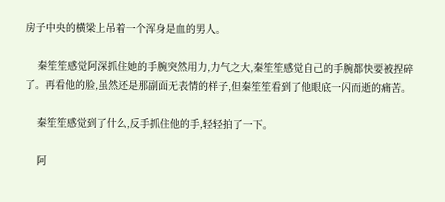房子中央的横梁上吊着一个浑身是血的男人。

    秦笙笙感觉阿深抓住她的手腕突然用力,力气之大,秦笙笙感觉自己的手腕都快要被捏碎了。再看他的脸,虽然还是那副面无表情的样子,但秦笙笙看到了他眼底一闪而逝的痛苦。

    秦笙笙感觉到了什么,反手抓住他的手,轻轻拍了一下。

    阿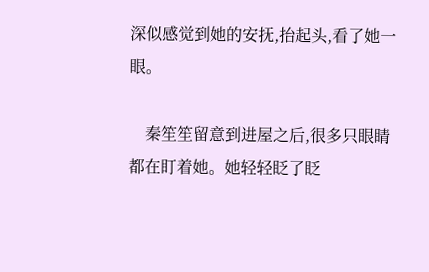深似感觉到她的安抚,抬起头,看了她一眼。

    秦笙笙留意到进屋之后,很多只眼睛都在盯着她。她轻轻眨了眨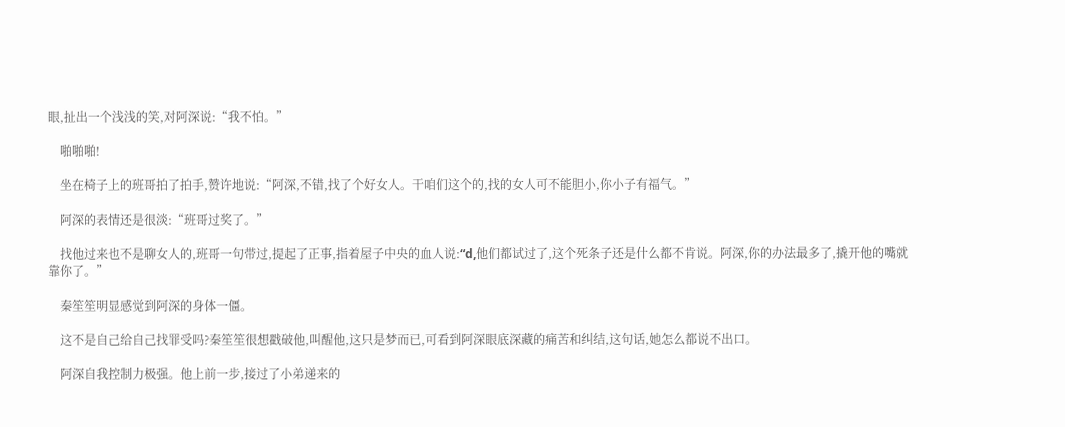眼,扯出一个浅浅的笑,对阿深说:“我不怕。”

    啪啪啪!

    坐在椅子上的班哥拍了拍手,赞许地说:“阿深,不错,找了个好女人。干咱们这个的,找的女人可不能胆小,你小子有福气。”

    阿深的表情还是很淡:“班哥过奖了。”

    找他过来也不是聊女人的,班哥一句带过,提起了正事,指着屋子中央的血人说:“d,他们都试过了,这个死条子还是什么都不肯说。阿深,你的办法最多了,撬开他的嘴就靠你了。”

    秦笙笙明显感觉到阿深的身体一僵。

    这不是自己给自己找罪受吗?秦笙笙很想戳破他,叫醒他,这只是梦而已,可看到阿深眼底深藏的痛苦和纠结,这句话,她怎么都说不出口。

    阿深自我控制力极强。他上前一步,接过了小弟递来的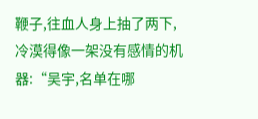鞭子,往血人身上抽了两下,冷漠得像一架没有感情的机器:“吴宇,名单在哪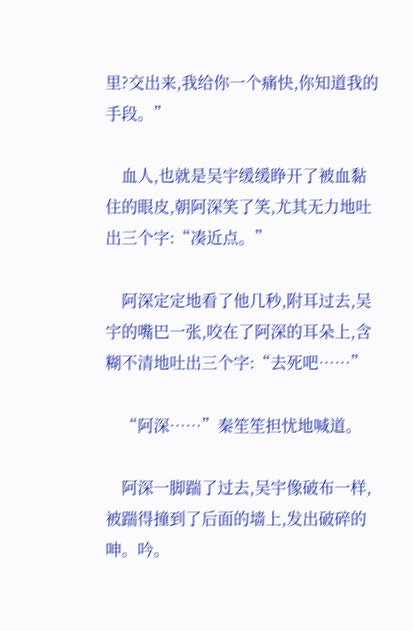里?交出来,我给你一个痛快,你知道我的手段。”

    血人,也就是吴宇缓缓睁开了被血黏住的眼皮,朝阿深笑了笑,尤其无力地吐出三个字:“凑近点。”

    阿深定定地看了他几秒,附耳过去,吴宇的嘴巴一张,咬在了阿深的耳朵上,含糊不清地吐出三个字:“去死吧……”

    “阿深……”秦笙笙担忧地喊道。

    阿深一脚踹了过去,吴宇像破布一样,被踹得撞到了后面的墙上,发出破碎的呻。吟。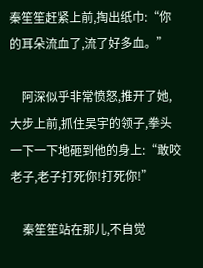秦笙笙赶紧上前,掏出纸巾:“你的耳朵流血了,流了好多血。”

    阿深似乎非常愤怒,推开了她,大步上前,抓住吴宇的领子,拳头一下一下地砸到他的身上:“敢咬老子,老子打死你!打死你!”

    秦笙笙站在那儿,不自觉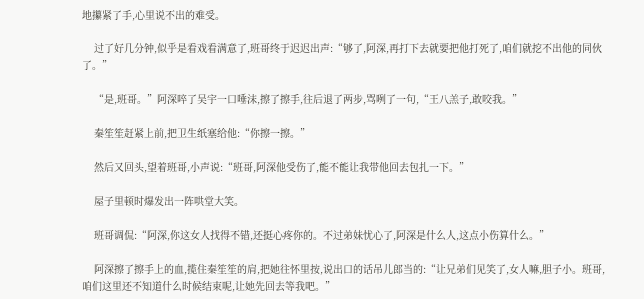地攥紧了手,心里说不出的难受。

    过了好几分钟,似乎是看戏看满意了,班哥终于迟迟出声:“够了,阿深,再打下去就要把他打死了,咱们就挖不出他的同伙了。”

    “是,班哥。”阿深啐了吴宇一口唾沫,擦了擦手,往后退了两步,骂咧了一句,“王八羔子,敢咬我。”

    秦笙笙赶紧上前,把卫生纸塞给他:“你擦一擦。”

    然后又回头,望着班哥,小声说:“班哥,阿深他受伤了,能不能让我带他回去包扎一下。”

    屋子里顿时爆发出一阵哄堂大笑。

    班哥调侃:“阿深,你这女人找得不错,还挺心疼你的。不过弟妹忧心了,阿深是什么人,这点小伤算什么。”

    阿深擦了擦手上的血,揽住秦笙笙的肩,把她往怀里按,说出口的话吊儿郎当的:“让兄弟们见笑了,女人嘛,胆子小。班哥,咱们这里还不知道什么时候结束呢,让她先回去等我吧。”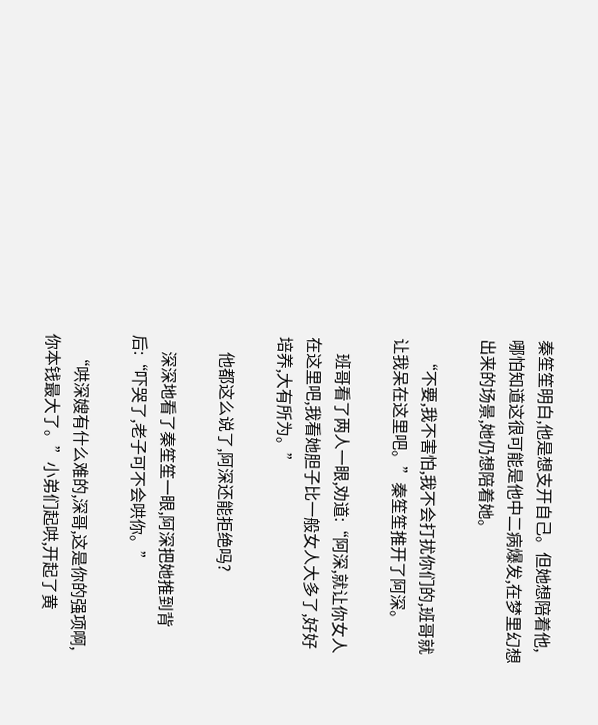秦笙笙明白,他是想支开自己。但她想陪着他,哪怕知道这很可能是他中二病爆发,在梦里幻想出来的场景,她仍想陪着她。

    “不要,我不害怕,我不会打扰你们的,班哥就让我呆在这里吧。”秦笙笙推开了阿深。

    班哥看了两人一眼,劝道:“阿深,就让你女人在这里吧,我看她胆子比一般女人大多了,好好培养,大有所为。”

    他都这么说了,阿深还能拒绝吗?

    深深地看了秦笙笙一眼,阿深把她推到背后:“吓哭了,老子可不会哄你。”

    “哄深嫂有什么难的,深哥,这是你的强项啊,你本钱最大了。”小弟们起哄,开起了黄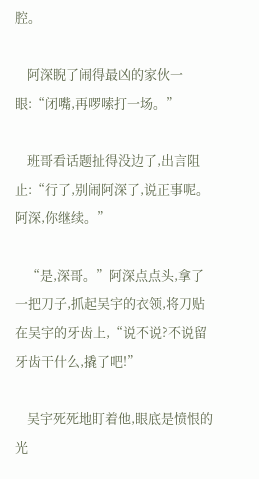腔。

    阿深睨了闹得最凶的家伙一眼:“闭嘴,再啰嗦打一场。”

    班哥看话题扯得没边了,出言阻止:“行了,别闹阿深了,说正事呢。阿深,你继续。”

    “是,深哥。”阿深点点头,拿了一把刀子,抓起吴宇的衣领,将刀贴在吴宇的牙齿上,“说不说?不说留牙齿干什么,撬了吧!”

    吴宇死死地盯着他,眼底是愤恨的光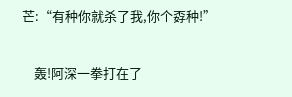芒:“有种你就杀了我,你个孬种!”

    轰!阿深一拳打在了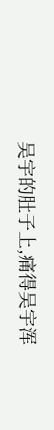吴宇的肚子上,痛得吴宇浑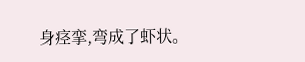身痉挛,弯成了虾状。